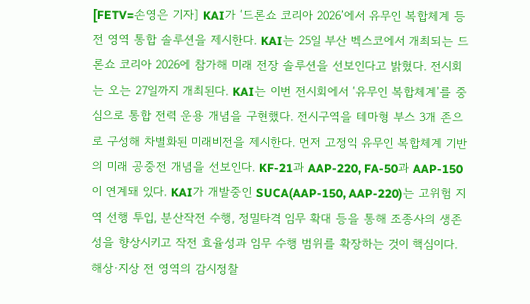[FETV=손영은 기자] KAI가 ‘드론쇼 코리아 2026’에서 유무인 복합체계 등 전 영역 통합 솔루션을 제시한다. KAI는 25일 부산 벡스코에서 개최되는 드론쇼 코리아 2026에 참가해 미래 전장 솔루션을 선보인다고 밝혔다. 전시회는 오는 27일까지 개최된다. KAI는 이번 전시회에서 ‘유무인 복합체계’를 중심으로 통합 전력 운용 개념을 구현했다. 전시구역을 테마형 부스 3개 존으로 구성해 차별화된 미래비전을 제시한다. 먼저 고정익 유무인 복합체계 기반의 미래 공중전 개념을 선보인다. KF-21과 AAP-220, FA-50과 AAP-150이 연계돼 있다. KAI가 개발중인 SUCA(AAP-150, AAP-220)는 고위험 지역 선행 투입, 분산작전 수행, 정밀타격 임무 확대 등을 통해 조종사의 생존성을 향상시키고 작전 효율성과 임무 수행 범위를 확장하는 것이 핵심이다. 해상·지상 전 영역의 감시정찰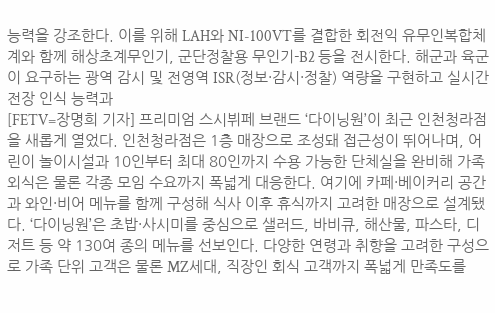능력을 강조한다. 이를 위해 LAH와 NI-100VT를 결합한 회전익 유무인복합체계와 함께 해상초계무인기, 군단정찰용 무인기-B2 등을 전시한다. 해군과 육군이 요구하는 광역 감시 및 전영역 ISR(정보·감시·정찰) 역량을 구현하고 실시간 전장 인식 능력과
[FETV=장명희 기자] 프리미엄 스시뷔페 브랜드 ‘다이닝원’이 최근 인천청라점을 새롭게 열었다. 인천청라점은 1층 매장으로 조성돼 접근성이 뛰어나며, 어린이 놀이시설과 10인부터 최대 80인까지 수용 가능한 단체실을 완비해 가족 외식은 물론 각종 모임 수요까지 폭넓게 대응한다. 여기에 카페·베이커리 공간과 와인·비어 메뉴를 함께 구성해 식사 이후 휴식까지 고려한 매장으로 설계됐다. ‘다이닝원’은 초밥·사시미를 중심으로 샐러드, 바비큐, 해산물, 파스타, 디저트 등 약 130여 종의 메뉴를 선보인다. 다양한 연령과 취향을 고려한 구성으로 가족 단위 고객은 물론 MZ세대, 직장인 회식 고객까지 폭넓게 만족도를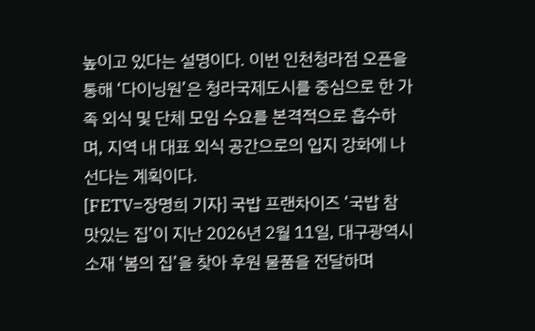높이고 있다는 설명이다. 이번 인천청라점 오픈을 통해 ‘다이닝원’은 청라국제도시를 중심으로 한 가족 외식 및 단체 모임 수요를 본격적으로 흡수하며, 지역 내 대표 외식 공간으로의 입지 강화에 나선다는 계획이다.
[FETV=장명희 기자] 국밥 프랜차이즈 ‘국밥 참 맛있는 집’이 지난 2026년 2월 11일, 대구광역시 소재 ‘봄의 집’을 찾아 후원 물품을 전달하며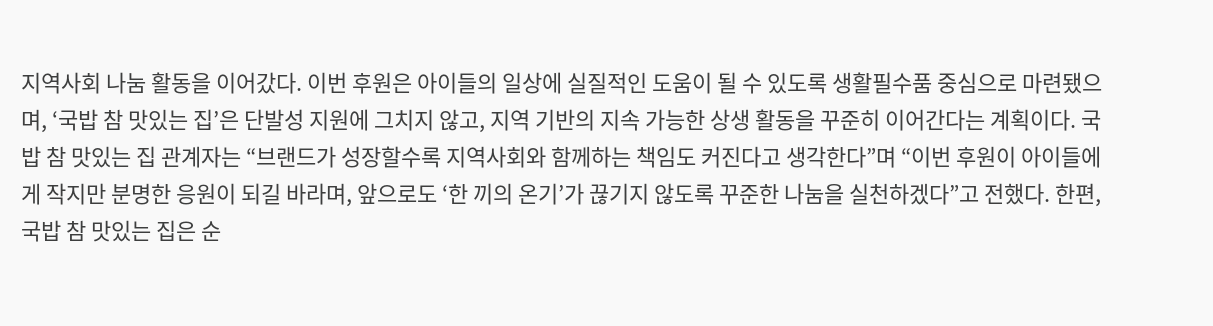지역사회 나눔 활동을 이어갔다. 이번 후원은 아이들의 일상에 실질적인 도움이 될 수 있도록 생활필수품 중심으로 마련됐으며, ‘국밥 참 맛있는 집’은 단발성 지원에 그치지 않고, 지역 기반의 지속 가능한 상생 활동을 꾸준히 이어간다는 계획이다. 국밥 참 맛있는 집 관계자는 “브랜드가 성장할수록 지역사회와 함께하는 책임도 커진다고 생각한다”며 “이번 후원이 아이들에게 작지만 분명한 응원이 되길 바라며, 앞으로도 ‘한 끼의 온기’가 끊기지 않도록 꾸준한 나눔을 실천하겠다”고 전했다. 한편, 국밥 참 맛있는 집은 순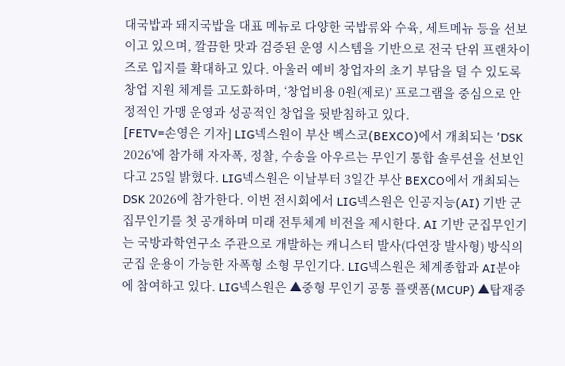대국밥과 돼지국밥을 대표 메뉴로 다양한 국밥류와 수육, 세트메뉴 등을 선보이고 있으며, 깔끔한 맛과 검증된 운영 시스템을 기반으로 전국 단위 프랜차이즈로 입지를 확대하고 있다. 아울러 예비 창업자의 초기 부담을 덜 수 있도록 창업 지원 체계를 고도화하며, ‘창업비용 0원(제로)’ 프로그램을 중심으로 안정적인 가맹 운영과 성공적인 창업을 뒷받침하고 있다.
[FETV=손영은 기자] LIG넥스원이 부산 벡스코(BEXCO)에서 개최되는 'DSK 2026'에 참가해 자자폭, 정찰, 수송을 아우르는 무인기 통합 솔루션을 선보인다고 25일 밝혔다. LIG넥스원은 이날부터 3일간 부산 BEXCO에서 개최되는 DSK 2026에 참가한다. 이번 전시회에서 LIG넥스원은 인공지능(AI) 기반 군집무인기를 첫 공개하며 미래 전투체계 비전을 제시한다. AI 기반 군집무인기는 국방과학연구소 주관으로 개발하는 캐니스터 발사(다연장 발사형) 방식의 군집 운용이 가능한 자폭형 소형 무인기다. LIG넥스원은 체계종합과 AI분야에 참여하고 있다. LIG넥스원은 ▲중형 무인기 공통 플랫폼(MCUP) ▲탑재중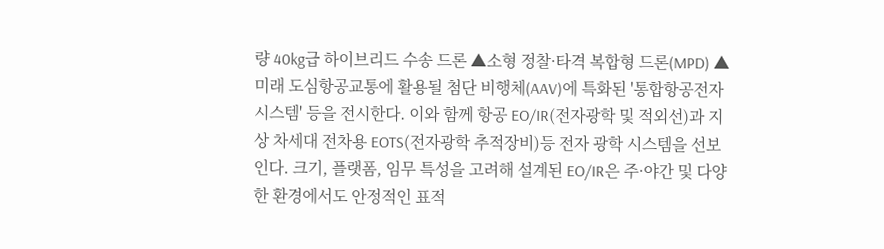량 40kg급 하이브리드 수송 드론 ▲소형 정찰·타격 복합형 드론(MPD) ▲미래 도심항공교통에 활용될 첨단 비행체(AAV)에 특화된 '통합항공전자시스템' 등을 전시한다. 이와 함께 항공 EO/IR(전자광학 및 적외선)과 지상 차세대 전차용 EOTS(전자광학 추적장비)등 전자 광학 시스템을 선보인다. 크기, 플랫폼, 임무 특성을 고려해 설계된 EO/IR은 주·야간 및 다양한 환경에서도 안정적인 표적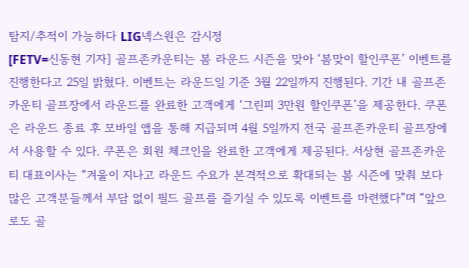탐지/추적이 가능하다 LIG넥스원은 감시정
[FETV=신동현 기자] 골프존카운티는 봄 라운드 시즌을 맞아 ‘봄맞이 할인쿠폰’ 이벤트를 진행한다고 25일 밝혔다. 이벤트는 라운드일 기준 3월 22일까지 진행된다. 기간 내 골프존카운티 골프장에서 라운드를 완료한 고객에게 ‘그린피 3만원 할인쿠폰’을 제공한다. 쿠폰은 라운드 종료 후 모바일 앱을 통해 지급되며 4월 5일까지 전국 골프존카운티 골프장에서 사용할 수 있다. 쿠폰은 회원 체크인을 완료한 고객에게 제공된다. 서상현 골프존카운티 대표이사는 “겨울이 지나고 라운드 수요가 본격적으로 확대되는 봄 시즌에 맞춰 보다 많은 고객분들께서 부담 없이 필드 골프를 즐기실 수 있도록 이벤트를 마련했다”며 “앞으로도 골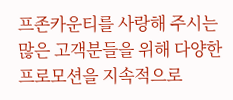프존카운티를 사랑해 주시는 많은 고객분들을 위해 다양한 프로모션을 지속적으로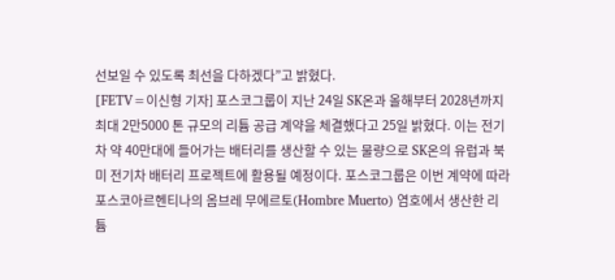선보일 수 있도록 최선을 다하겠다”고 밝혔다.
[FETV=이신형 기자] 포스코그룹이 지난 24일 SK온과 올해부터 2028년까지 최대 2만5000 톤 규모의 리튬 공급 계약을 체결했다고 25일 밝혔다. 이는 전기차 약 40만대에 들어가는 배터리를 생산할 수 있는 물량으로 SK온의 유럽과 북미 전기차 배터리 프로젝트에 활용될 예정이다. 포스코그룹은 이번 계약에 따라 포스코아르헨티나의 옴브레 무에르토(Hombre Muerto) 염호에서 생산한 리튬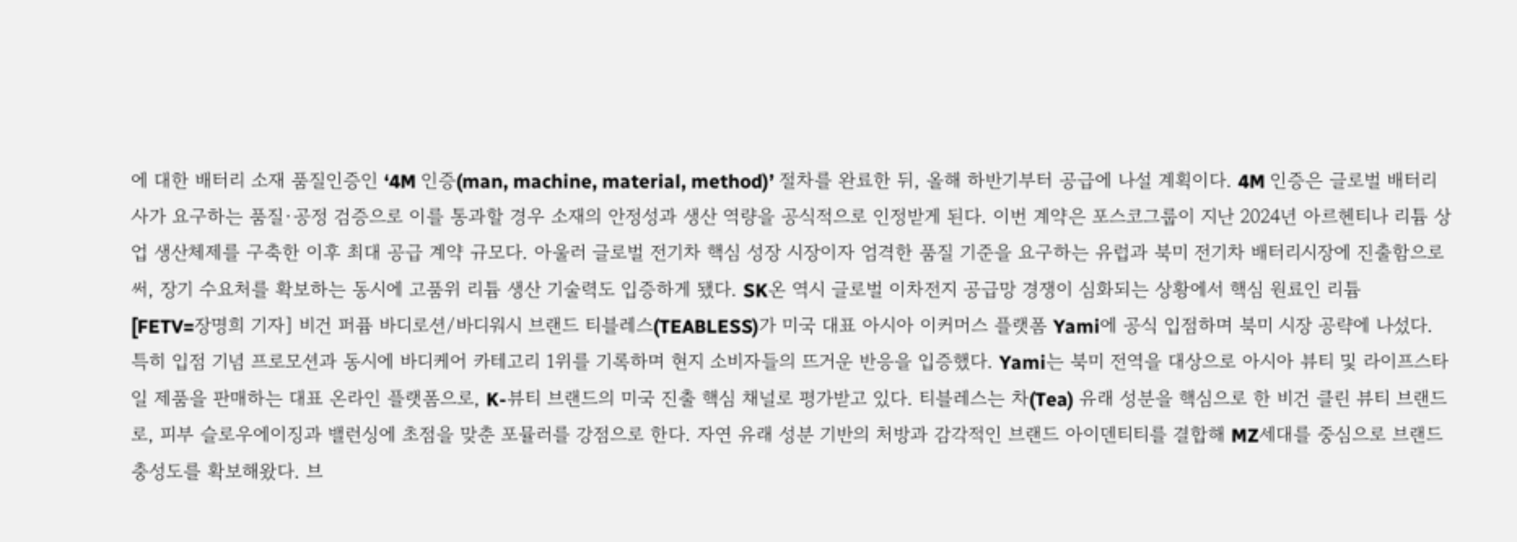에 대한 배터리 소재 품질인증인 ‘4M 인증(man, machine, material, method)’ 절차를 완료한 뒤, 올해 하반기부터 공급에 나설 계획이다. 4M 인증은 글로벌 배터리사가 요구하는 품질·공정 검증으로 이를 통과할 경우 소재의 안정성과 생산 역량을 공식적으로 인정받게 된다. 이번 계약은 포스코그룹이 지난 2024년 아르헨티나 리튬 상업 생산체제를 구축한 이후 최대 공급 계약 규모다. 아울러 글로벌 전기차 핵심 성장 시장이자 엄격한 품질 기준을 요구하는 유럽과 북미 전기차 배터리시장에 진출함으로써, 장기 수요처를 확보하는 동시에 고품위 리튬 생산 기술력도 입증하게 됐다. SK온 역시 글로벌 이차전지 공급망 경쟁이 심화되는 상황에서 핵심 원료인 리튬
[FETV=장명희 기자] 비건 퍼퓸 바디로션/바디워시 브랜드 티블레스(TEABLESS)가 미국 대표 아시아 이커머스 플랫폼 Yami에 공식 입점하며 북미 시장 공략에 나섰다. 특히 입점 기념 프로모션과 동시에 바디케어 카테고리 1위를 기록하며 현지 소비자들의 뜨거운 반응을 입증했다. Yami는 북미 전역을 대상으로 아시아 뷰티 및 라이프스타일 제품을 판매하는 대표 온라인 플랫폼으로, K-뷰티 브랜드의 미국 진출 핵심 채널로 평가받고 있다. 티블레스는 차(Tea) 유래 성분을 핵심으로 한 비건 클린 뷰티 브랜드로, 피부 슬로우에이징과 밸런싱에 초점을 맞춘 포뮬러를 강점으로 한다. 자연 유래 성분 기반의 처방과 감각적인 브랜드 아이덴티티를 결합해 MZ세대를 중심으로 브랜드 충성도를 확보해왔다. 브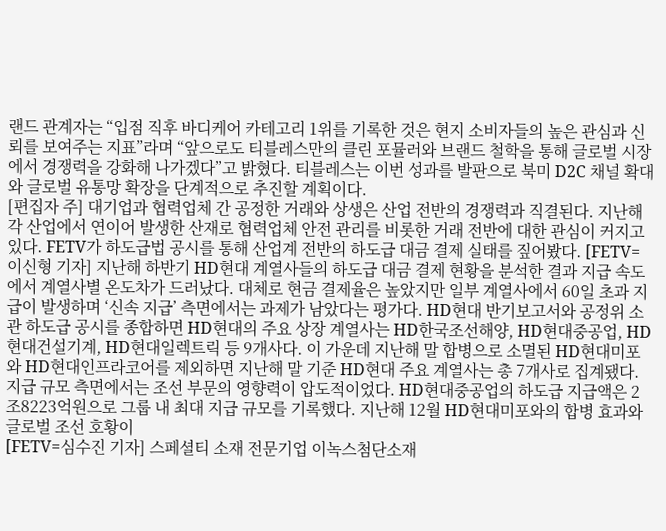랜드 관계자는 “입점 직후 바디케어 카테고리 1위를 기록한 것은 현지 소비자들의 높은 관심과 신뢰를 보여주는 지표”라며 “앞으로도 티블레스만의 클린 포뮬러와 브랜드 철학을 통해 글로벌 시장에서 경쟁력을 강화해 나가겠다”고 밝혔다. 티블레스는 이번 성과를 발판으로 북미 D2C 채널 확대와 글로벌 유통망 확장을 단계적으로 추진할 계획이다.
[편집자 주] 대기업과 협력업체 간 공정한 거래와 상생은 산업 전반의 경쟁력과 직결된다. 지난해 각 산업에서 연이어 발생한 산재로 협력업체 안전 관리를 비롯한 거래 전반에 대한 관심이 커지고 있다. FETV가 하도급법 공시를 통해 산업계 전반의 하도급 대금 결제 실태를 짚어봤다. [FETV=이신형 기자] 지난해 하반기 HD현대 계열사들의 하도급 대금 결제 현황을 분석한 결과 지급 속도에서 계열사별 온도차가 드러났다. 대체로 현금 결제율은 높았지만 일부 계열사에서 60일 초과 지급이 발생하며 ‘신속 지급’ 측면에서는 과제가 남았다는 평가다. HD현대 반기보고서와 공정위 소관 하도급 공시를 종합하면 HD현대의 주요 상장 계열사는 HD한국조선해양, HD현대중공업, HD현대건설기계, HD현대일렉트릭 등 9개사다. 이 가운데 지난해 말 합병으로 소멸된 HD현대미포와 HD현대인프라코어를 제외하면 지난해 말 기준 HD현대 주요 계열사는 총 7개사로 집계됐다. 지급 규모 측면에서는 조선 부문의 영향력이 압도적이었다. HD현대중공업의 하도급 지급액은 2조8223억원으로 그룹 내 최대 지급 규모를 기록했다. 지난해 12월 HD현대미포와의 합병 효과와 글로벌 조선 호황이
[FETV=심수진 기자] 스페셜티 소재 전문기업 이녹스첨단소재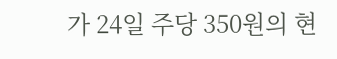가 24일 주당 350원의 현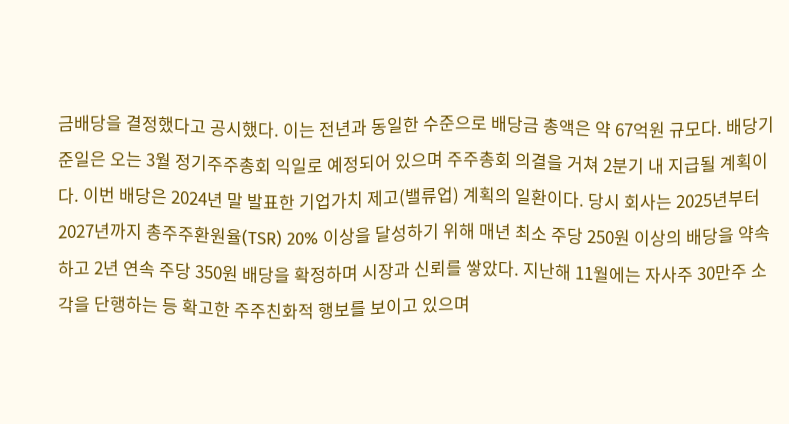금배당을 결정했다고 공시했다. 이는 전년과 동일한 수준으로 배당금 총액은 약 67억원 규모다. 배당기준일은 오는 3월 정기주주총회 익일로 예정되어 있으며 주주총회 의결을 거쳐 2분기 내 지급될 계획이다. 이번 배당은 2024년 말 발표한 기업가치 제고(밸류업) 계획의 일환이다. 당시 회사는 2025년부터 2027년까지 총주주환원율(TSR) 20% 이상을 달성하기 위해 매년 최소 주당 250원 이상의 배당을 약속하고 2년 연속 주당 350원 배당을 확정하며 시장과 신뢰를 쌓았다. 지난해 11월에는 자사주 30만주 소각을 단행하는 등 확고한 주주친화적 행보를 보이고 있으며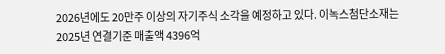2026년에도 20만주 이상의 자기주식 소각을 예정하고 있다. 이녹스첨단소재는 2025년 연결기준 매출액 4396억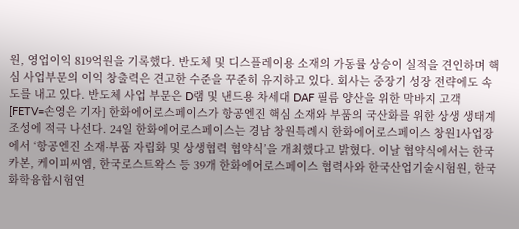원, 영업이익 819억원을 기록했다. 반도체 및 디스플레이용 소재의 가동률 상승이 실적을 견인하며 핵심 사업부문의 이익 창출력은 견고한 수준을 꾸준히 유지하고 있다. 회사는 중장기 성장 전략에도 속도를 내고 있다. 반도체 사업 부문은 D램 및 낸드용 차세대 DAF 필름 양산을 위한 막바지 고객
[FETV=손영은 기자] 한화에어로스페이스가 항공엔진 핵심 소재와 부품의 국산화를 위한 상생 생태계 조성에 적극 나선다. 24일 한화에어로스페이스는 경남 창원특례시 한화에어로스페이스 창원1사업장에서 ‘항공엔진 소재∙부품 자립화 및 상생협력 협약식’을 개최했다고 밝혔다. 이날 협약식에서는 한국카본, 케이피씨엠, 한국로스트왁스 등 39개 한화에어로스페이스 협력사와 한국산업기술시험원, 한국화학융합시험연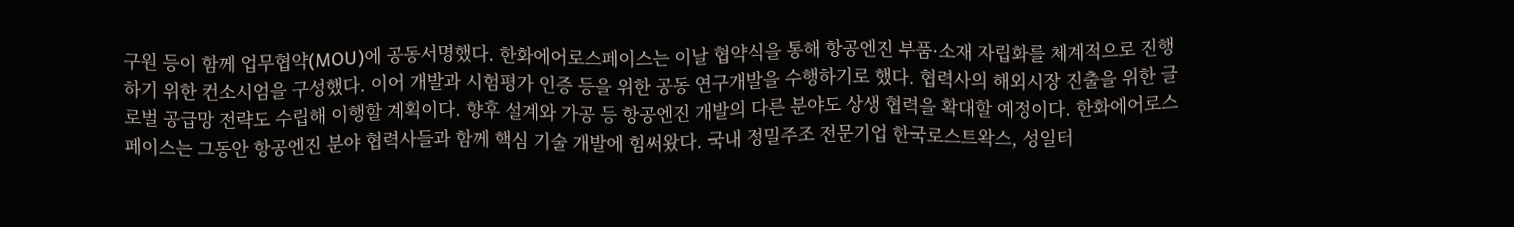구원 등이 함께 업무협약(MOU)에 공동서명했다. 한화에어로스페이스는 이날 협약식을 통해 항공엔진 부품∙소재 자립화를 체계적으로 진행하기 위한 컨소시엄을 구성했다. 이어 개발과 시험평가 인증 등을 위한 공동 연구개발을 수행하기로 했다. 협력사의 해외시장 진출을 위한 글로벌 공급망 전략도 수립해 이행할 계획이다. 향후 설계와 가공 등 항공엔진 개발의 다른 분야도 상생 협력을 확대할 예정이다. 한화에어로스페이스는 그동안 항공엔진 분야 협력사들과 함께 핵심 기술 개발에 힘써왔다. 국내 정밀주조 전문기업 한국로스트왁스, 성일터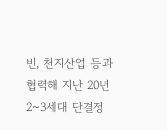빈, 천지산업 등과 협력해 지난 20년 2~3세대 단결정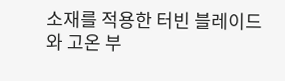소재를 적용한 터빈 블레이드와 고온 부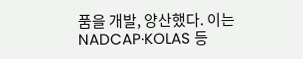품을 개발, 양산했다. 이는 NADCAP·KOLAS 등